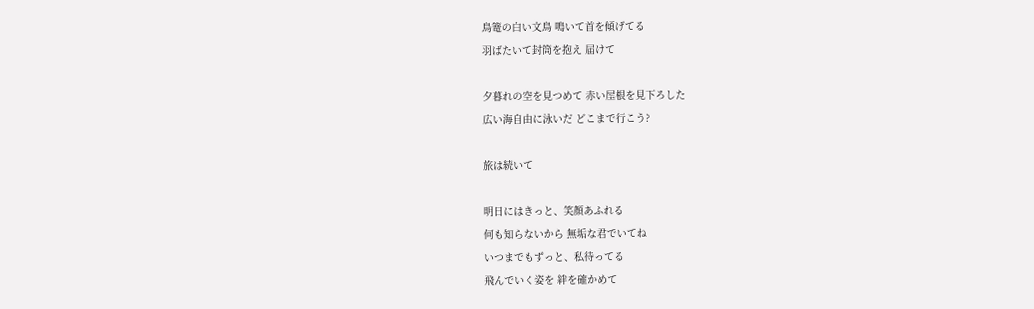鳥篭の白い文鳥 鳴いて首を傾げてる
羽ばたいて封筒を抱え 届けて

夕暮れの空を見つめて 赤い屋根を見下ろした
広い海自由に泳いだ どこまで行こう?

旅は続いて

明日にはきっと、笑顔あふれる
何も知らないから 無垢な君でいてね
いつまでもずっと、私待ってる
飛んでいく姿を 絆を確かめて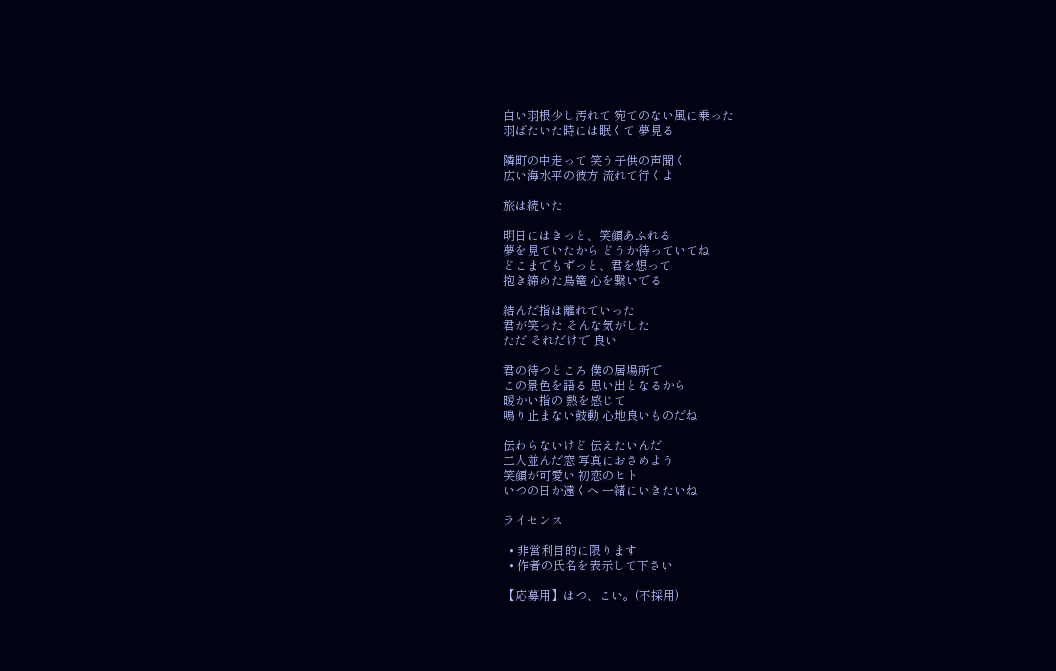白い羽根少し汚れて 宛てのない風に乗った
羽ばたいた時には眠くて 夢見る

隣町の中走って 笑う子供の声聞く
広い海水平の彼方 流れて行くよ

旅は続いた

明日にはきっと、笑顔あふれる
夢を見ていたから どうか待っていてね
どこまでもずっと、君を想って
抱き締めた鳥篭 心を繋いでる

結んだ指は離れていった
君が笑った そんな気がした
ただ それだけで 良い

君の待つところ 僕の居場所で
この景色を語る 思い出となるから
暖かい指の 熱を感じて
鳴り止まない鼓動 心地良いものだね

伝わらないけど 伝えたいんだ
二人並んだ窓 写真におさめよう
笑顔が可愛い 初恋のヒト
いつの日か遠くへ 一緒にいきたいね

ライセンス

  • 非営利目的に限ります
  • 作者の氏名を表示して下さい

【応募用】はつ、こい。(不採用)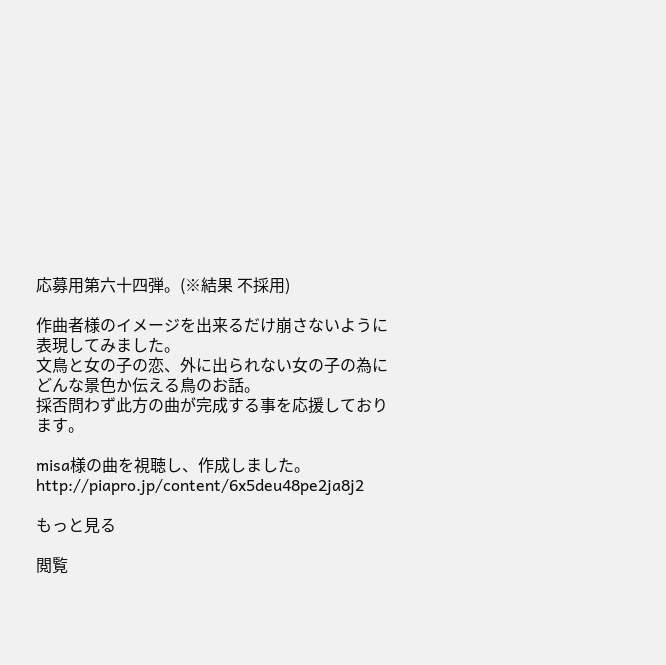応募用第六十四弾。(※結果 不採用)

作曲者様のイメージを出来るだけ崩さないように表現してみました。
文鳥と女の子の恋、外に出られない女の子の為にどんな景色か伝える鳥のお話。
採否問わず此方の曲が完成する事を応援しております。

misa様の曲を視聴し、作成しました。
http://piapro.jp/content/6x5deu48pe2ja8j2

もっと見る

閲覧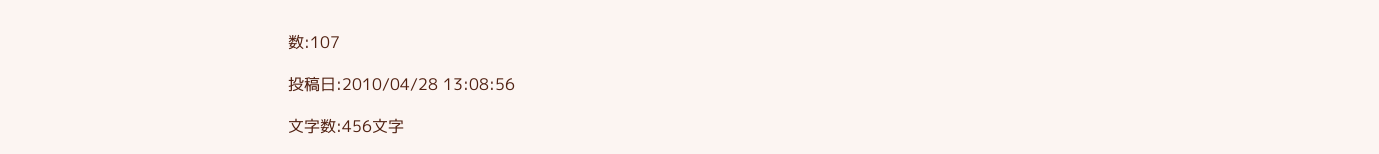数:107

投稿日:2010/04/28 13:08:56

文字数:456文字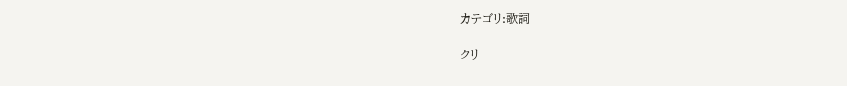カテゴリ:歌詞

クリ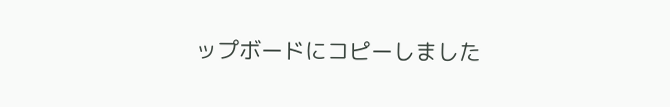ップボードにコピーしました